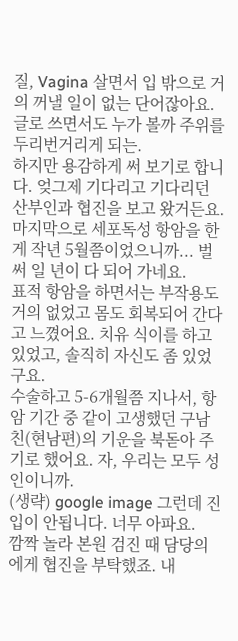질, Vagina 살면서 입 밖으로 거의 꺼낼 일이 없는 단어잖아요. 글로 쓰면서도 누가 볼까 주위를 두리번거리게 되는.
하지만 용감하게 써 보기로 합니다. 엊그제 기다리고 기다리던 산부인과 협진을 보고 왔거든요.
마지막으로 세포독성 항암을 한 게 작년 5월쯤이었으니까... 벌써 일 년이 다 되어 가네요.
표적 항암을 하면서는 부작용도 거의 없었고 몸도 회복되어 간다고 느꼈어요. 치유 식이를 하고 있었고, 솔직히 자신도 좀 있었구요.
수술하고 5-6개월쯤 지나서, 항암 기간 중 같이 고생했던 구남친(현남편)의 기운을 북돋아 주기로 했어요. 자, 우리는 모두 성인이니까.
(생략) google image 그런데 진입이 안됩니다. 너무 아파요.
깜짝 놀라 본원 검진 때 담당의에게 협진을 부탁했죠. 내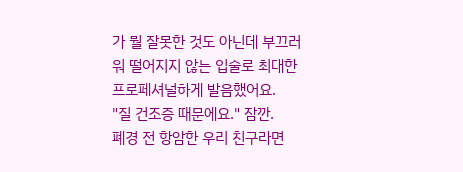가 뭘 잘못한 것도 아닌데 부끄러워 떨어지지 않는 입술로 최대한 프로페셔널하게 발음했어요.
"질 건조증 때문에요." 잠깐.
폐경 전 항암한 우리 친구라면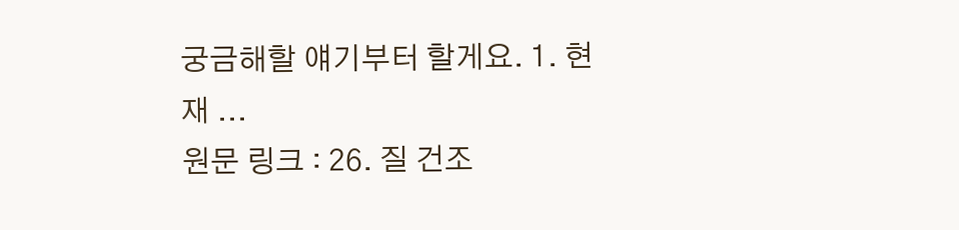궁금해할 얘기부터 할게요. 1. 현재 ...
원문 링크 : 26. 질 건조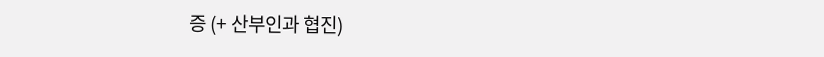증 (+ 산부인과 협진)